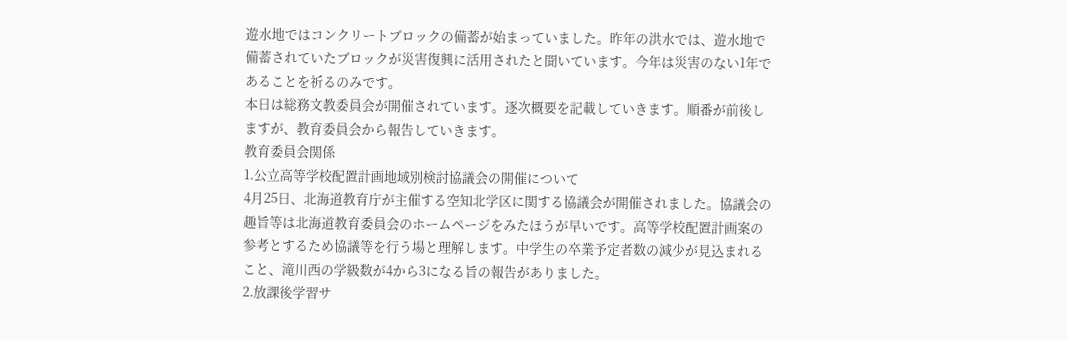遊水地ではコンクリートブロックの備蓄が始まっていました。昨年の洪水では、遊水地で備蓄されていたブロックが災害復興に活用されたと聞いています。今年は災害のない1年であることを祈るのみです。
本日は総務文教委員会が開催されています。逐次概要を記載していきます。順番が前後しますが、教育委員会から報告していきます。
教育委員会関係
1.公立高等学校配置計画地域別検討協議会の開催について
4月25日、北海道教育庁が主催する空知北学区に関する協議会が開催されました。協議会の趣旨等は北海道教育委員会のホームページをみたほうが早いです。高等学校配置計画案の参考とするため協議等を行う場と理解します。中学生の卒業予定者数の減少が見込まれること、滝川西の学級数が4から3になる旨の報告がありました。
2.放課後学習サ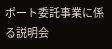ポート委託事業に係る説明会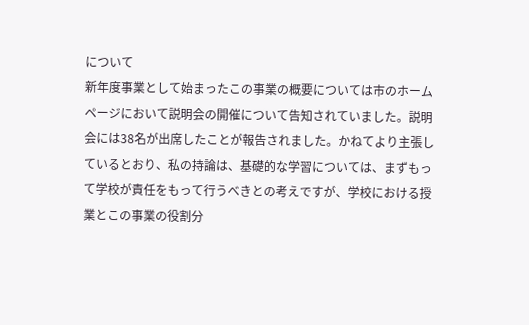について
新年度事業として始まったこの事業の概要については市のホームページにおいて説明会の開催について告知されていました。説明会には38名が出席したことが報告されました。かねてより主張しているとおり、私の持論は、基礎的な学習については、まずもって学校が責任をもって行うべきとの考えですが、学校における授業とこの事業の役割分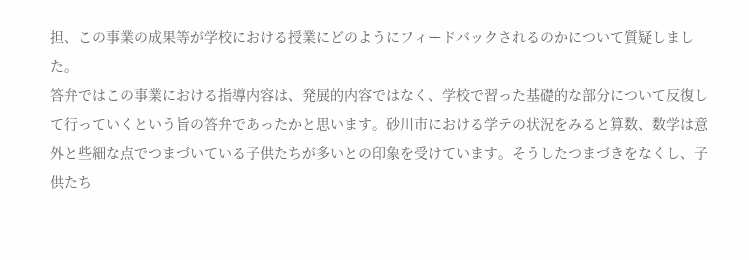担、この事業の成果等が学校における授業にどのようにフィードバックされるのかについて質疑しました。
答弁ではこの事業における指導内容は、発展的内容ではなく、学校で習った基礎的な部分について反復して行っていくという旨の答弁であったかと思います。砂川市における学テの状況をみると算数、数学は意外と些細な点でつまづいている子供たちが多いとの印象を受けています。そうしたつまづきをなくし、子供たち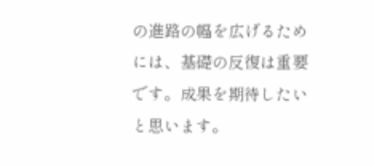の進路の幅を広げるためには、基礎の反復は重要です。成果を期待したいと思います。